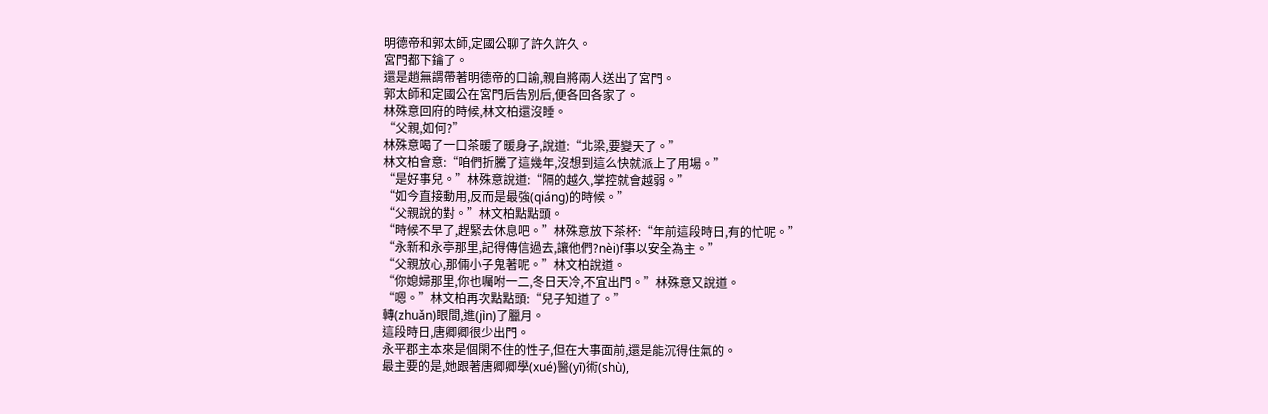明德帝和郭太師,定國公聊了許久許久。
宮門都下鑰了。
還是趙無謂帶著明德帝的口諭,親自將兩人送出了宮門。
郭太師和定國公在宮門后告別后,便各回各家了。
林殊意回府的時候,林文柏還沒睡。
“父親,如何?”
林殊意喝了一口茶暖了暖身子,說道:“北梁,要變天了。”
林文柏會意:“咱們折騰了這幾年,沒想到這么快就派上了用場。”
“是好事兒。”林殊意說道:“隔的越久,掌控就會越弱。”
“如今直接動用,反而是最強(qiáng)的時候。”
“父親說的對。”林文柏點點頭。
“時候不早了,趕緊去休息吧。”林殊意放下茶杯:“年前這段時日,有的忙呢。”
“永新和永亭那里,記得傳信過去,讓他們?nèi)f事以安全為主。”
“父親放心,那倆小子鬼著呢。”林文柏說道。
“你媳婦那里,你也囑咐一二,冬日天冷,不宜出門。”林殊意又說道。
“嗯。”林文柏再次點點頭:“兒子知道了。”
轉(zhuǎn)眼間,進(jìn)了臘月。
這段時日,唐卿卿很少出門。
永平郡主本來是個閑不住的性子,但在大事面前,還是能沉得住氣的。
最主要的是,她跟著唐卿卿學(xué)醫(yī)術(shù),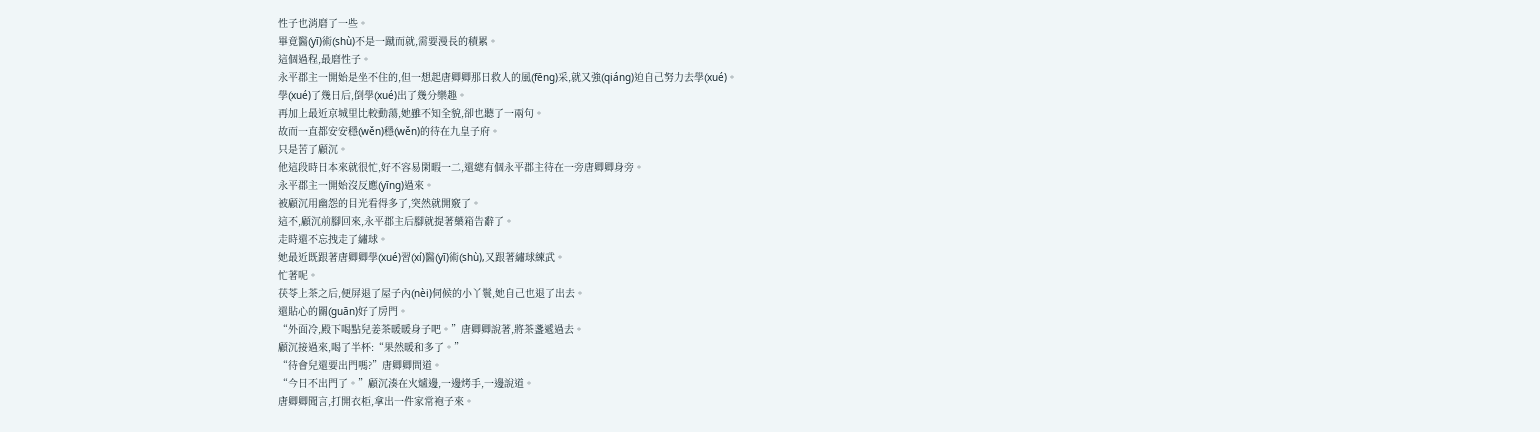性子也消磨了一些。
畢竟醫(yī)術(shù)不是一蹴而就,需要漫長的積累。
這個過程,最磨性子。
永平郡主一開始是坐不住的,但一想起唐卿卿那日救人的風(fēng)采,就又強(qiáng)迫自己努力去學(xué)。
學(xué)了幾日后,倒學(xué)出了幾分樂趣。
再加上最近京城里比較動蕩,她雖不知全貌,卻也聽了一兩句。
故而一直都安安穩(wěn)穩(wěn)的待在九皇子府。
只是苦了顧沉。
他這段時日本來就很忙,好不容易閑暇一二,還總有個永平郡主待在一旁唐卿卿身旁。
永平郡主一開始沒反應(yīng)過來。
被顧沉用幽怨的目光看得多了,突然就開竅了。
這不,顧沉前腳回來,永平郡主后腳就提著藥箱告辭了。
走時還不忘拽走了繡球。
她最近既跟著唐卿卿學(xué)習(xí)醫(yī)術(shù),又跟著繡球練武。
忙著呢。
茯苓上茶之后,便屏退了屋子內(nèi)伺候的小丫鬟,她自己也退了出去。
還貼心的關(guān)好了房門。
“外面冷,殿下喝點兒姜茶暖暖身子吧。”唐卿卿說著,將茶盞遞過去。
顧沉接過來,喝了半杯:“果然暖和多了。”
“待會兒還要出門嗎?”唐卿卿問道。
“今日不出門了。”顧沉湊在火爐邊,一邊烤手,一邊說道。
唐卿卿聞言,打開衣柜,拿出一件家常袍子來。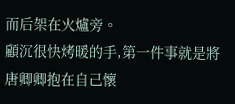而后架在火爐旁。
顧沉很快烤暖的手,第一件事就是將唐卿卿抱在自己懷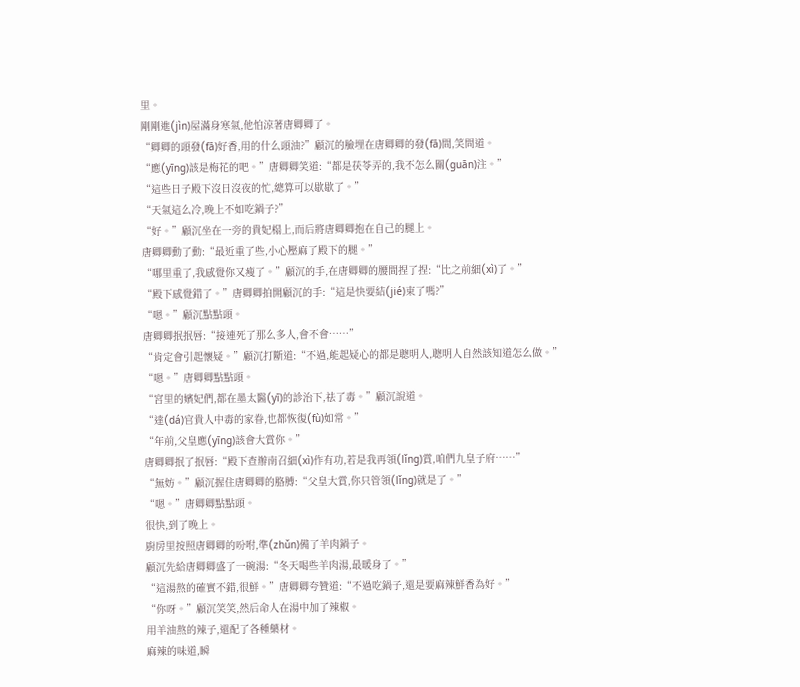里。
剛剛進(jìn)屋滿身寒氣,他怕涼著唐卿卿了。
“卿卿的頭發(fā)好香,用的什么頭油?”顧沉的臉埋在唐卿卿的發(fā)間,笑問道。
“應(yīng)該是梅花的吧。”唐卿卿笑道:“都是茯苓弄的,我不怎么關(guān)注。”
“這些日子殿下沒日沒夜的忙,總算可以歇歇了。”
“天氣這么冷,晚上不如吃鍋子?”
“好。”顧沉坐在一旁的貴妃榻上,而后將唐卿卿抱在自己的腿上。
唐卿卿動了動:“最近重了些,小心壓麻了殿下的腿。”
“哪里重了,我感覺你又瘦了。”顧沉的手,在唐卿卿的腰間捏了捏:“比之前細(xì)了。”
“殿下感覺錯了。”唐卿卿拍開顧沉的手:“這是快要結(jié)束了嗎?”
“嗯。”顧沉點點頭。
唐卿卿抿抿唇:“接連死了那么多人,會不會……”
“肯定會引起懷疑。”顧沉打斷道:“不過,能起疑心的都是聰明人,聰明人自然該知道怎么做。”
“嗯。”唐卿卿點點頭。
“宮里的嬪妃們,都在墨太醫(yī)的診治下,祛了毒。”顧沉說道。
“達(dá)官貴人中毒的家眷,也都恢復(fù)如常。”
“年前,父皇應(yīng)該會大賞你。”
唐卿卿抿了抿唇:“殿下查辦南召細(xì)作有功,若是我再領(lǐng)賞,咱們九皇子府……”
“無妨。”顧沉握住唐卿卿的胳膊:“父皇大賞,你只管領(lǐng)就是了。”
“嗯。”唐卿卿點點頭。
很快,到了晚上。
廚房里按照唐卿卿的吩咐,準(zhǔn)備了羊肉鍋子。
顧沉先給唐卿卿盛了一碗湯:“冬天喝些羊肉湯,最暖身了。”
“這湯熬的確實不錯,很鮮。”唐卿卿夸贊道:“不過吃鍋子,還是要麻辣鮮香為好。”
“你呀。”顧沉笑笑,然后命人在湯中加了辣椒。
用羊油熬的辣子,還配了各種藥材。
麻辣的味道,瞬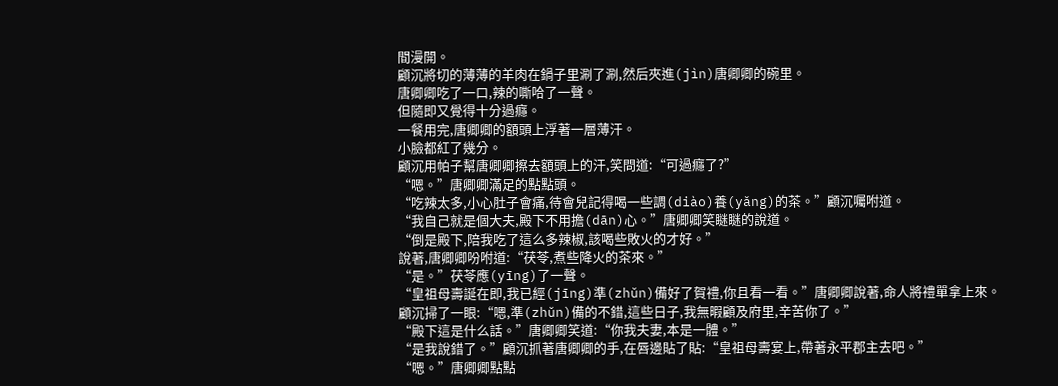間漫開。
顧沉將切的薄薄的羊肉在鍋子里涮了涮,然后夾進(jìn)唐卿卿的碗里。
唐卿卿吃了一口,辣的嘶哈了一聲。
但隨即又覺得十分過癮。
一餐用完,唐卿卿的額頭上浮著一層薄汗。
小臉都紅了幾分。
顧沉用帕子幫唐卿卿擦去額頭上的汗,笑問道:“可過癮了?”
“嗯。”唐卿卿滿足的點點頭。
“吃辣太多,小心肚子會痛,待會兒記得喝一些調(diào)養(yǎng)的茶。”顧沉囑咐道。
“我自己就是個大夫,殿下不用擔(dān)心。”唐卿卿笑瞇瞇的說道。
“倒是殿下,陪我吃了這么多辣椒,該喝些敗火的才好。”
說著,唐卿卿吩咐道:“茯苓,煮些降火的茶來。”
“是。”茯苓應(yīng)了一聲。
“皇祖母壽誕在即,我已經(jīng)準(zhǔn)備好了賀禮,你且看一看。”唐卿卿說著,命人將禮單拿上來。
顧沉掃了一眼:“嗯,準(zhǔn)備的不錯,這些日子,我無暇顧及府里,辛苦你了。”
“殿下這是什么話。”唐卿卿笑道:“你我夫妻,本是一體。”
“是我說錯了。”顧沉抓著唐卿卿的手,在唇邊貼了貼:“皇祖母壽宴上,帶著永平郡主去吧。”
“嗯。”唐卿卿點點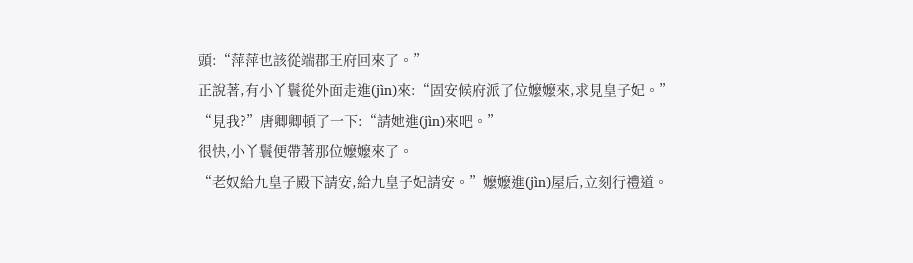頭:“萍萍也該從端郡王府回來了。”
正說著,有小丫鬟從外面走進(jìn)來:“固安候府派了位嬤嬤來,求見皇子妃。”
“見我?”唐卿卿頓了一下:“請她進(jìn)來吧。”
很快,小丫鬟便帶著那位嬤嬤來了。
“老奴給九皇子殿下請安,給九皇子妃請安。”嬤嬤進(jìn)屋后,立刻行禮道。